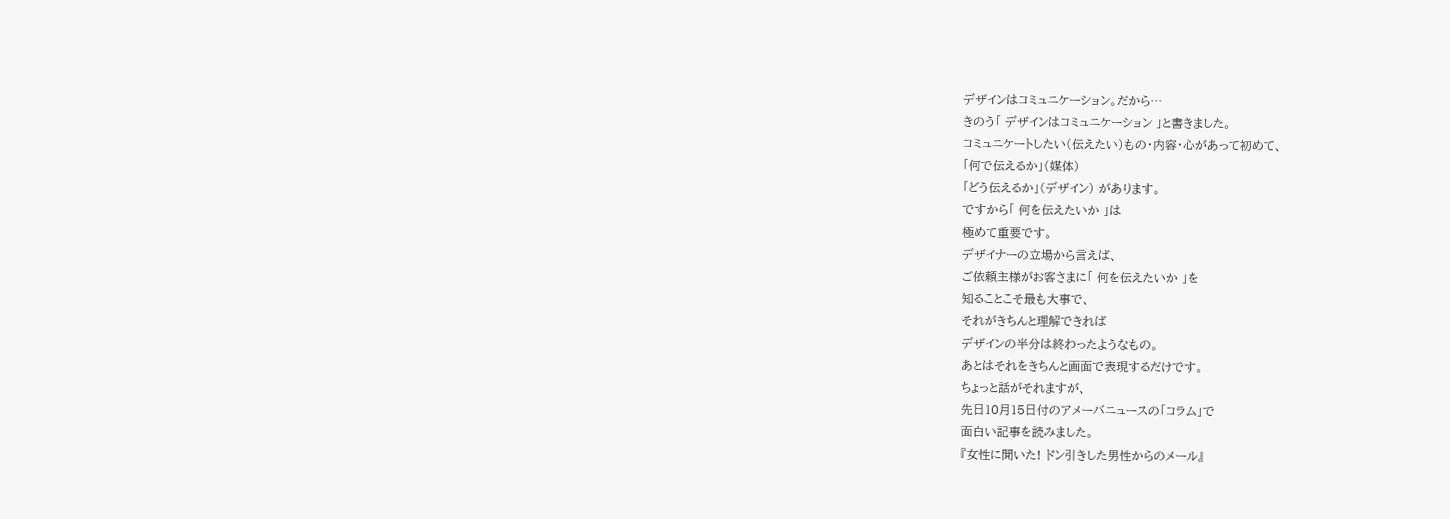デザインはコミュニケーション。だから…
きのう「 デザインはコミュニケーション 」と書きました。
コミュニケートしたい(伝えたい)もの・内容・心があって初めて、
「何で伝えるか」(媒体)
「どう伝えるか」(デザイン) があります。
ですから「 何を伝えたいか 」は
極めて重要です。
デザイナーの立場から言えば、
ご依頼主様がお客さまに「 何を伝えたいか 」を
知ることこそ最も大事で、
それがきちんと理解できれば
デザインの半分は終わったようなもの。
あとはそれをきちんと画面で表現するだけです。
ちょっと話がそれますが、
先日10月15日付のアメーバニュースの「コラム」で
面白い記事を読みました。
『女性に聞いた! ドン引きした男性からのメール』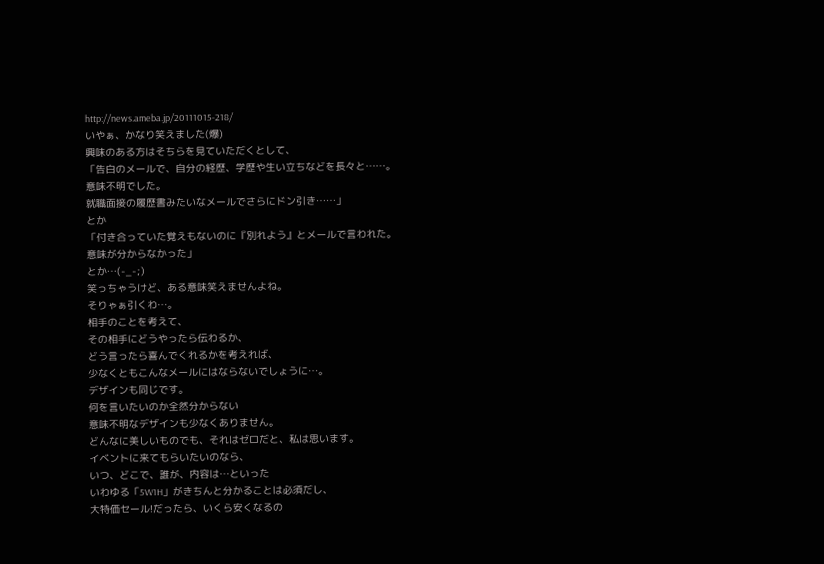http://news.ameba.jp/20111015-218/
いやぁ、かなり笑えました(爆)
興味のある方はそちらを見ていただくとして、
「告白のメールで、自分の経歴、学歴や生い立ちなどを長々と……。
意味不明でした。
就職面接の履歴書みたいなメールでさらにドン引き……」
とか
「付き合っていた覚えもないのに『別れよう』とメールで言われた。
意味が分からなかった」
とか…(-_-;)
笑っちゃうけど、ある意味笑えませんよね。
そりゃぁ引くわ…。
相手のことを考えて、
その相手にどうやったら伝わるか、
どう言ったら喜んでくれるかを考えれば、
少なくともこんなメールにはならないでしょうに…。
デザインも同じです。
何を言いたいのか全然分からない
意味不明なデザインも少なくありません。
どんなに美しいものでも、それはゼロだと、私は思います。
イベントに来てもらいたいのなら、
いつ、どこで、誰が、内容は…といった
いわゆる「5W1H」がきちんと分かることは必須だし、
大特価セール!だったら、いくら安くなるの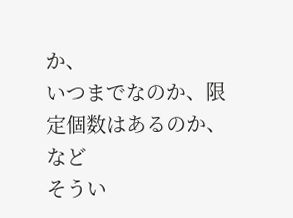か、
いつまでなのか、限定個数はあるのか、など
そうい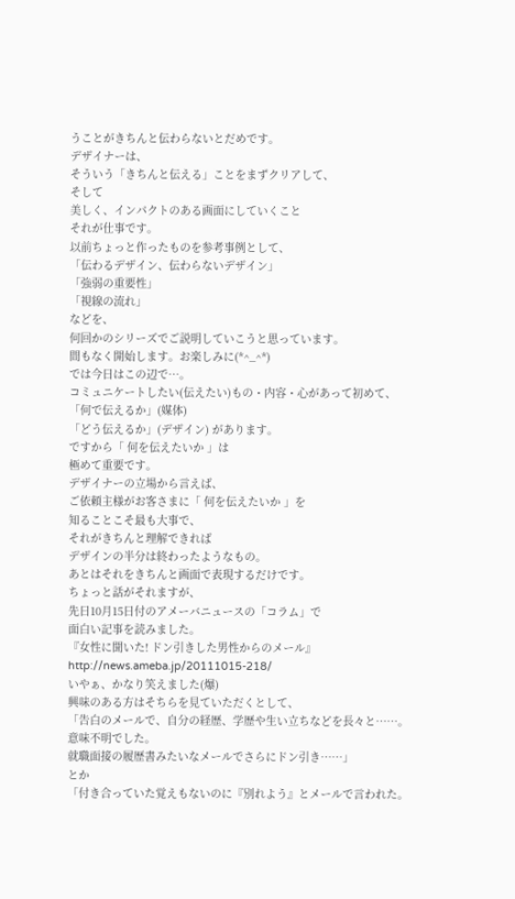うことがきちんと伝わらないとだめです。
デザイナーは、
そういう「きちんと伝える」ことをまずクリアして、
そして
美しく、インパクトのある画面にしていくこと
それが仕事です。
以前ちょっと作ったものを参考事例として、
「伝わるデザイン、伝わらないデザイン」
「強弱の重要性」
「視線の流れ」
などを、
何回かのシリーズでご説明していこうと思っています。
間もなく開始します。お楽しみに(*^_^*)
では今日はこの辺で…。
コミュニケートしたい(伝えたい)もの・内容・心があって初めて、
「何で伝えるか」(媒体)
「どう伝えるか」(デザイン) があります。
ですから「 何を伝えたいか 」は
極めて重要です。
デザイナーの立場から言えば、
ご依頼主様がお客さまに「 何を伝えたいか 」を
知ることこそ最も大事で、
それがきちんと理解できれば
デザインの半分は終わったようなもの。
あとはそれをきちんと画面で表現するだけです。
ちょっと話がそれますが、
先日10月15日付のアメーバニュースの「コラム」で
面白い記事を読みました。
『女性に聞いた! ドン引きした男性からのメール』
http://news.ameba.jp/20111015-218/
いやぁ、かなり笑えました(爆)
興味のある方はそちらを見ていただくとして、
「告白のメールで、自分の経歴、学歴や生い立ちなどを長々と……。
意味不明でした。
就職面接の履歴書みたいなメールでさらにドン引き……」
とか
「付き合っていた覚えもないのに『別れよう』とメールで言われた。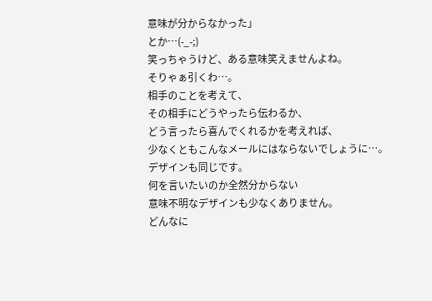意味が分からなかった」
とか…(-_-;)
笑っちゃうけど、ある意味笑えませんよね。
そりゃぁ引くわ…。
相手のことを考えて、
その相手にどうやったら伝わるか、
どう言ったら喜んでくれるかを考えれば、
少なくともこんなメールにはならないでしょうに…。
デザインも同じです。
何を言いたいのか全然分からない
意味不明なデザインも少なくありません。
どんなに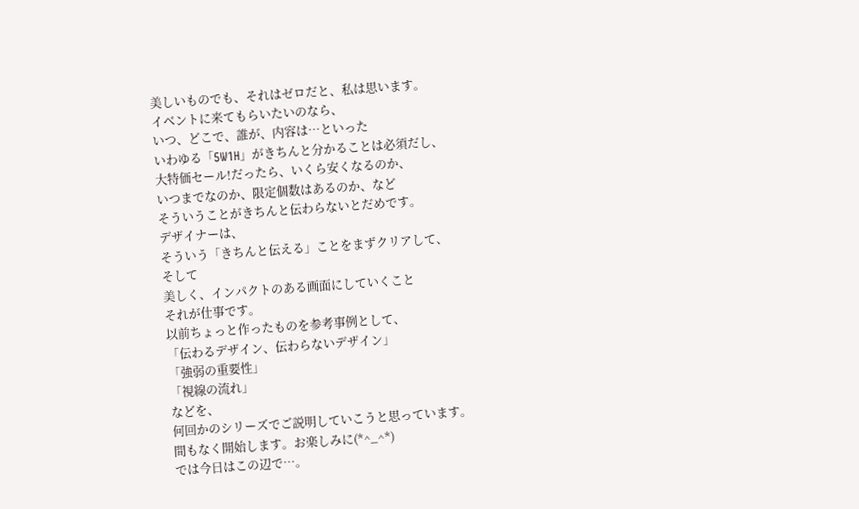美しいものでも、それはゼロだと、私は思います。
イベントに来てもらいたいのなら、
いつ、どこで、誰が、内容は…といった
いわゆる「5W1H」がきちんと分かることは必須だし、
大特価セール!だったら、いくら安くなるのか、
いつまでなのか、限定個数はあるのか、など
そういうことがきちんと伝わらないとだめです。
デザイナーは、
そういう「きちんと伝える」ことをまずクリアして、
そして
美しく、インパクトのある画面にしていくこと
それが仕事です。
以前ちょっと作ったものを参考事例として、
「伝わるデザイン、伝わらないデザイン」
「強弱の重要性」
「視線の流れ」
などを、
何回かのシリーズでご説明していこうと思っています。
間もなく開始します。お楽しみに(*^_^*)
では今日はこの辺で…。